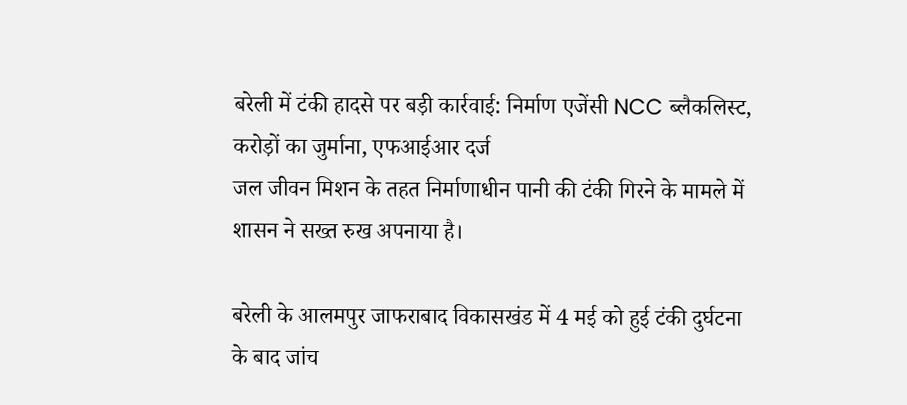बरेली में टंकी हादसे पर बड़ी कार्रवाई: निर्माण एजेंसी NCC ब्लैकलिस्ट, करोड़ों का जुर्माना, एफआईआर दर्ज
जल जीवन मिशन के तहत निर्माणाधीन पानी की टंकी गिरने के मामले में शासन ने सख्त रुख अपनाया है।

बरेली के आलमपुर जाफराबाद विकासखंड में 4 मई को हुई टंकी दुर्घटना के बाद जांच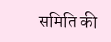समिति की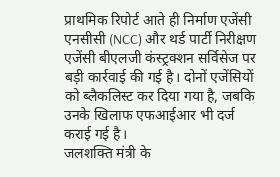प्राथमिक रिपोर्ट आते ही निर्माण एजेंसी एनसीसी (NCC) और थर्ड पार्टी निरीक्षण एजेंसी बीएलजी कंस्ट्रक्शन सर्विसेज पर बड़ी कार्रवाई की गई है। दोनों एजेंसियों को ब्लैकलिस्ट कर दिया गया है, जबकि उनके खिलाफ एफआईआर भी दर्ज कराई गई है।
जलशक्ति मंत्री के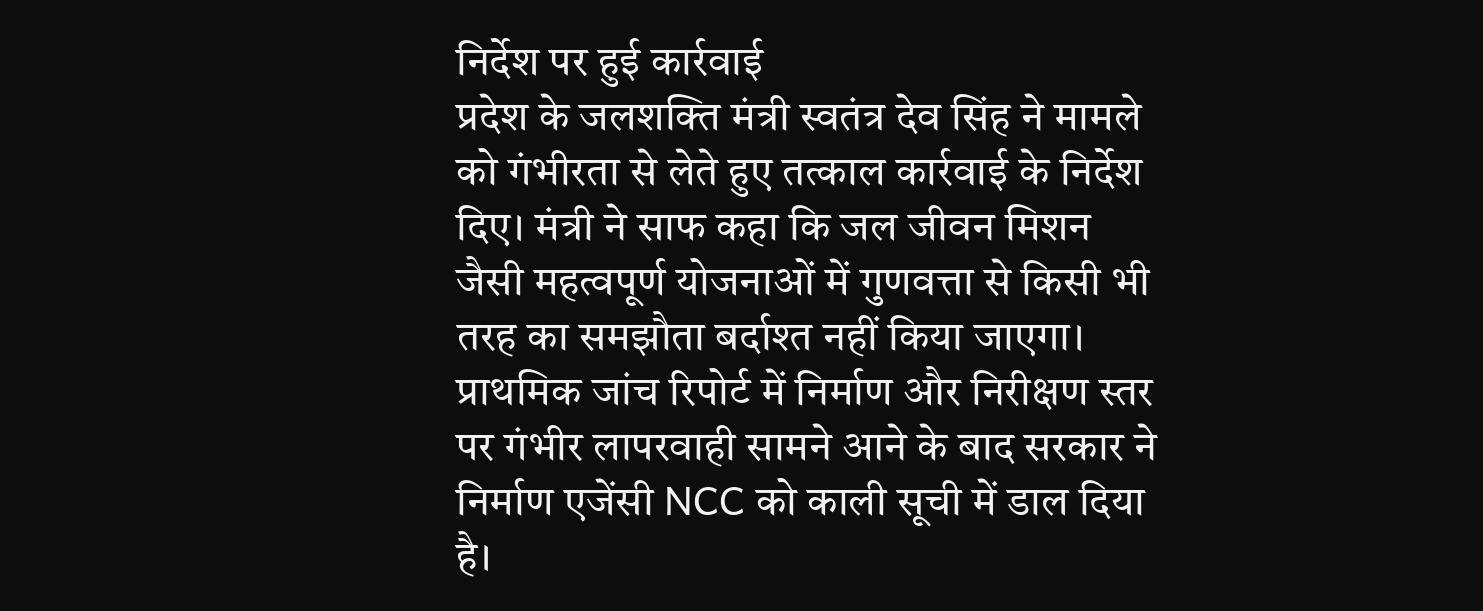निर्देश पर हुई कार्रवाई
प्रदेश के जलशक्ति मंत्री स्वतंत्र देव सिंह ने मामले को गंभीरता से लेते हुए तत्काल कार्रवाई के निर्देश दिए। मंत्री ने साफ कहा कि जल जीवन मिशन जैसी महत्वपूर्ण योजनाओं में गुणवत्ता से किसी भी तरह का समझौता बर्दाश्त नहीं किया जाएगा।
प्राथमिक जांच रिपोर्ट में निर्माण और निरीक्षण स्तर पर गंभीर लापरवाही सामने आने के बाद सरकार ने निर्माण एजेंसी NCC को काली सूची में डाल दिया है।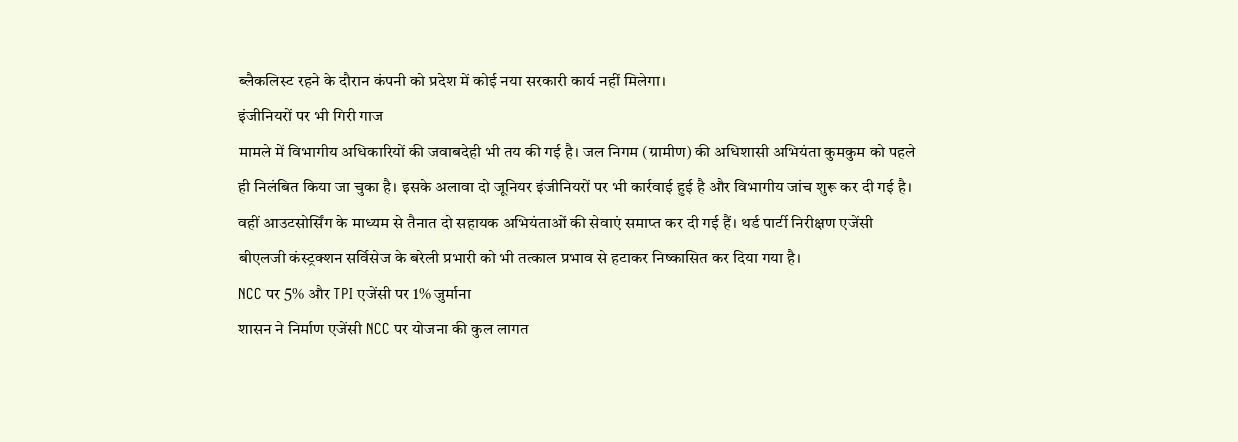ब्लैकलिस्ट रहने के दौरान कंपनी को प्रदेश में कोई नया सरकारी कार्य नहीं मिलेगा।
इंजीनियरों पर भी गिरी गाज
मामले में विभागीय अधिकारियों की जवाबदेही भी तय की गई है। जल निगम (ग्रामीण) की अधिशासी अभियंता कुमकुम को पहले ही निलंबित किया जा चुका है। इसके अलावा दो जूनियर इंजीनियरों पर भी कार्रवाई हुई है और विभागीय जांच शुरू कर दी गई है।
वहीं आउटसोर्सिंग के माध्यम से तैनात दो सहायक अभियंताओं की सेवाएं समाप्त कर दी गई हैं। थर्ड पार्टी निरीक्षण एजेंसी बीएलजी कंस्ट्रक्शन सर्विसेज के बरेली प्रभारी को भी तत्काल प्रभाव से हटाकर निष्कासित कर दिया गया है।
NCC पर 5% और TPI एजेंसी पर 1% जुर्माना
शासन ने निर्माण एजेंसी NCC पर योजना की कुल लागत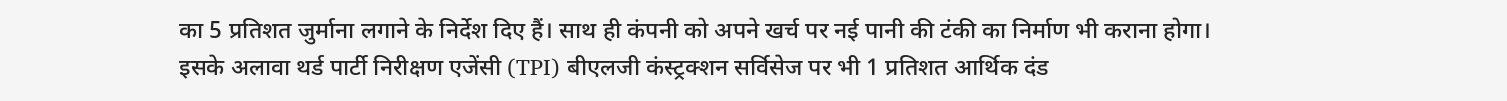का 5 प्रतिशत जुर्माना लगाने के निर्देश दिए हैं। साथ ही कंपनी को अपने खर्च पर नई पानी की टंकी का निर्माण भी कराना होगा।
इसके अलावा थर्ड पार्टी निरीक्षण एजेंसी (TPI) बीएलजी कंस्ट्रक्शन सर्विसेज पर भी 1 प्रतिशत आर्थिक दंड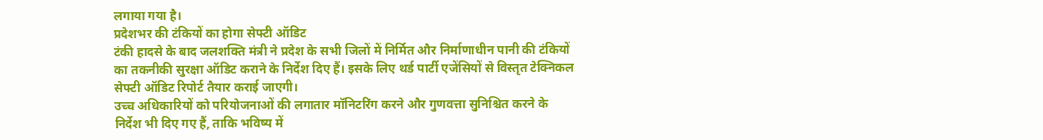लगाया गया है।
प्रदेशभर की टंकियों का होगा सेफ्टी ऑडिट
टंकी हादसे के बाद जलशक्ति मंत्री ने प्रदेश के सभी जिलों में निर्मित और निर्माणाधीन पानी की टंकियों का तकनीकी सुरक्षा ऑडिट कराने के निर्देश दिए हैं। इसके लिए थर्ड पार्टी एजेंसियों से विस्तृत टेक्निकल सेफ्टी ऑडिट रिपोर्ट तैयार कराई जाएगी।
उच्च अधिकारियों को परियोजनाओं की लगातार मॉनिटरिंग करने और गुणवत्ता सुनिश्चित करने के निर्देश भी दिए गए हैं, ताकि भविष्य में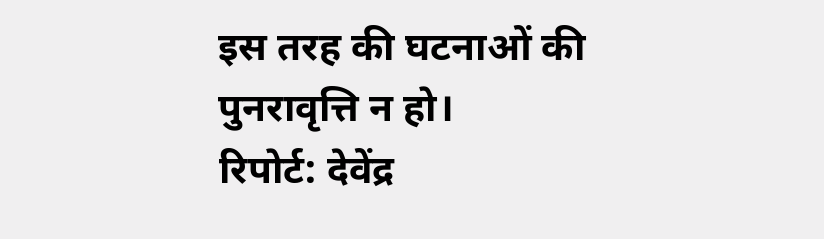इस तरह की घटनाओं की पुनरावृत्ति न हो।
रिपोर्ट: देवेंद्र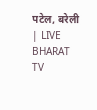पटेल, बरेली | LIVE BHARAT TV